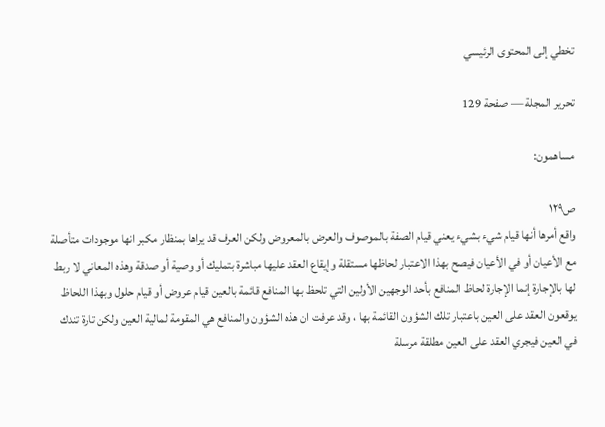تخطي إلى المحتوى الرئيسي

تحرير المجلة — صفحة 129

مساهمون:

ص١٢٩
واقع أمرها أنها قيام شيء بشيء يعني قيام الصفة بالموصوف والعرض بالمعروض ولكن العرف قد يراها بمنظار مكبر انها موجودات متأصلة مع الأعيان أو في الأعيان فيصح بهذا الاعتبار لحاظها مستقلة وإيقاع العقد عليها مباشرة بتمليك أو وصية أو صدقة وهذه المعاني لا ربط لها بالإجارة إنما الإجارة لحاظ المنافع بأحد الوجهين الأولين التي تلحظ بها المنافع قائمة بالعين قيام عروض أو قيام حلول وبهذا اللحاظ يوقعون العقد على العين باعتبار تلك الشؤون القائمة بها ، وقد عرفت ان هذه الشؤون والمنافع هي المقومة لمالية العين ولكن تارة تندك في العين فيجري العقد على العين مطلقة مرسلة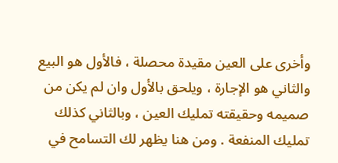وأخرى على العين مقيدة محصلة ، فالأول هو البيع والثاني هو الإجارة ، ويلحق بالأول وان لم يكن من صميمه وحقيقته تمليك العين ، وبالثاني كذلك تمليك المنفعة . ومن هنا يظهر لك التسامح في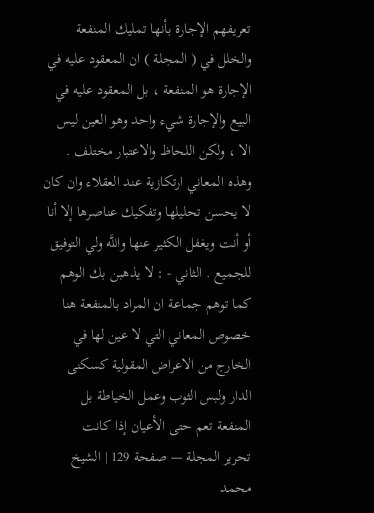تعريفهم الإجارة بأنها تمليك المنفعة والخلل في ( المجلة ) ان المعقود عليه في الإجارة هو المنفعة ، بل المعقود عليه في البيع والإجارة شيء واحد وهو العين ليس الا ، ولكن اللحاظ والاعتبار مختلف . وهذه المعاني ارتكازية عند العقلاء وان كان لا يحسن تحليلها وتفكيك عناصرها إلا أنا أو أنت ويغفل الكثير عنها واللَّه ولي التوفيق للجميع . الثاني - : لا يذهبن بك الوهم كما توهم جماعة ان المراد بالمنفعة هنا خصوص المعاني التي لا عين لها في الخارج من الاعراض المقولية كسكنى الدار ولبس الثوب وعمل الخياطة بل المنفعة تعم حتى الأعيان إذا كانت
تحرير المجلة — صفحة 129 | الشيخ محمد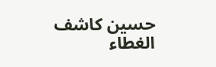حسين كاشف الغطاء